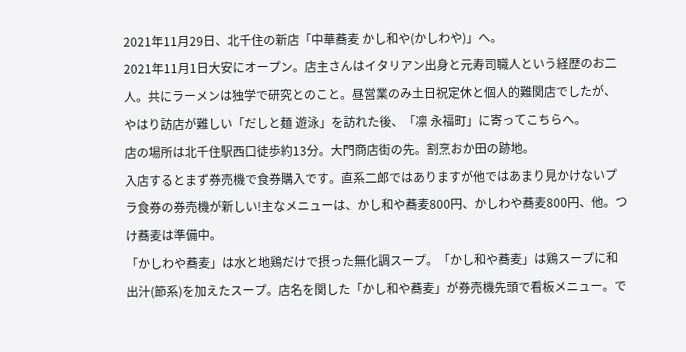2021年11月29日、北千住の新店「中華蕎麦 かし和や(かしわや)」へ。
2021年11月1日大安にオープン。店主さんはイタリアン出身と元寿司職人という経歴のお二人。共にラーメンは独学で研究とのこと。昼営業のみ土日祝定休と個人的難関店でしたが、やはり訪店が難しい「だしと麺 遊泳」を訪れた後、「凛 永福町」に寄ってこちらへ。
店の場所は北千住駅西口徒歩約13分。大門商店街の先。割烹おか田の跡地。
入店するとまず券売機で食券購入です。直系二郎ではありますが他ではあまり見かけないプラ食券の券売機が新しい!主なメニューは、かし和や蕎麦800円、かしわや蕎麦800円、他。つけ蕎麦は準備中。
「かしわや蕎麦」は水と地鶏だけで摂った無化調スープ。「かし和や蕎麦」は鶏スープに和出汁(節系)を加えたスープ。店名を関した「かし和や蕎麦」が券売機先頭で看板メニュー。で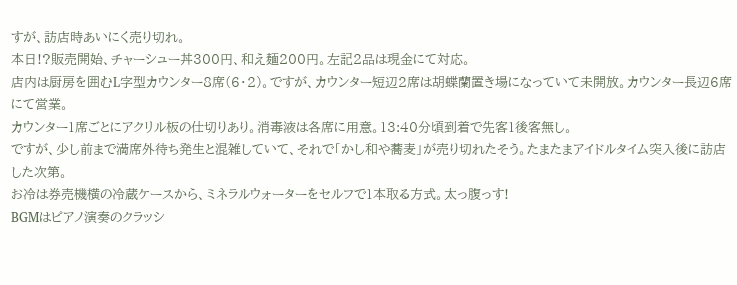すが、訪店時あいにく売り切れ。
本日!?販売開始、チャーシュー丼300円、和え麺200円。左記2品は現金にて対応。
店内は厨房を囲むL字型カウンター8席(6・2)。ですが、カウンター短辺2席は胡蝶蘭置き場になっていて未開放。カウンター長辺6席にて営業。
カウンター1席ごとにアクリル板の仕切りあり。消毒液は各席に用意。13:40分頃到着で先客1後客無し。
ですが、少し前まで満席外待ち発生と混雑していて、それで「かし和や蕎麦」が売り切れたそう。たまたまアイドルタイム突入後に訪店した次第。
お冷は券売機横の冷蔵ケースから、ミネラルウォーターをセルフで1本取る方式。太っ腹っす!
BGMはピアノ演奏のクラッシ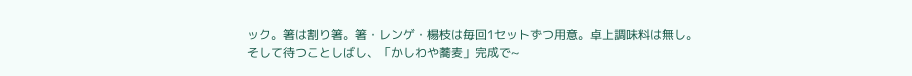ック。箸は割り箸。箸・レンゲ・楊枝は毎回1セットずつ用意。卓上調味料は無し。
そして待つことしばし、「かしわや蕎麦」完成で~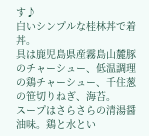す♪
白いシンプルな桂林丼で着丼。
具は鹿児島県産霧島山麓豚のチャーシュー、低温調理の鶏チャーシュー、千住葱の笹切りねぎ、海苔。
スープはさらさらの清湯醤油味。鶏と水とい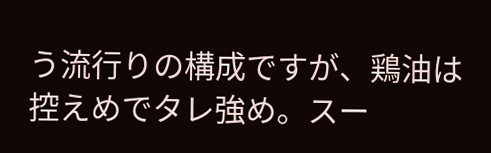う流行りの構成ですが、鶏油は控えめでタレ強め。スー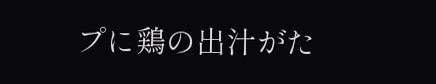プに鶏の出汁がた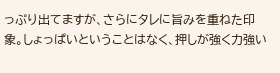っぷり出てますが、さらにタレに旨みを重ねた印象。しょっぱいということはなく、押しが強く力強い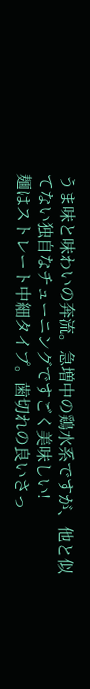うま味と味わいの奔流。急増中の鶏水系ですが、他と似てない独自なチューニングですごく美味しい!
麺はストレート中細タイプ。歯切れの良いさっ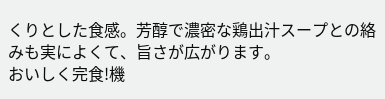くりとした食感。芳醇で濃密な鶏出汁スープとの絡みも実によくて、旨さが広がります。
おいしく完食!機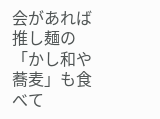会があれば推し麺の「かし和や蕎麦」も食べて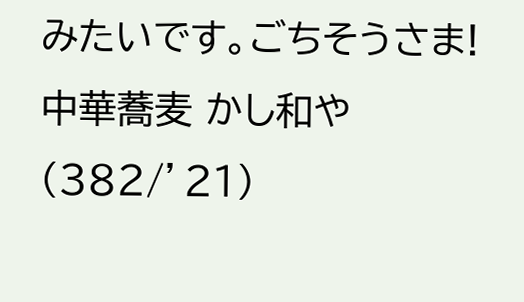みたいです。ごちそうさま!
中華蕎麦 かし和や (382/’21)